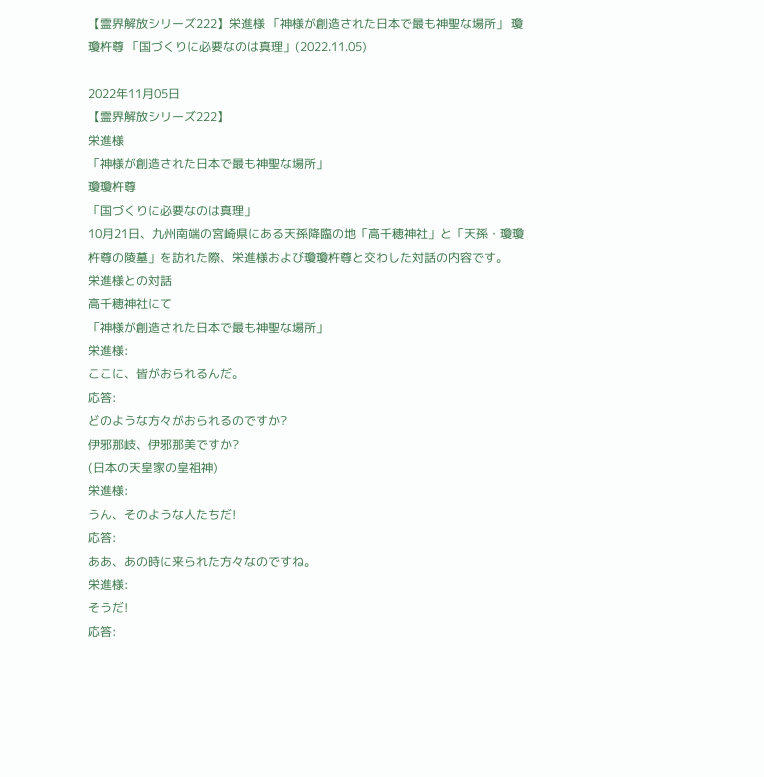【霊界解放シリーズ222】栄進様 「神様が創造された日本で最も神聖な場所」 瓊瓊杵尊 「国づくりに必要なのは真理」(2022.11.05)

2022年11月05日
【霊界解放シリーズ222】
栄進様
「神様が創造された日本で最も神聖な場所」
瓊瓊杵尊
「国づくりに必要なのは真理」
10月21日、九州南端の宮崎県にある天孫降臨の地「高千穂神社」と「天孫・瓊瓊杵尊の陵墓」を訪れた際、栄進様および瓊瓊杵尊と交わした対話の内容です。
栄進様との対話
高千穂神社にて
「神様が創造された日本で最も神聖な場所」
栄進様:
ここに、皆がおられるんだ。
応答:
どのような方々がおられるのですか?
伊邪那岐、伊邪那美ですか?
(日本の天皇家の皇祖神)
栄進様:
うん、そのような人たちだ!
応答:
ああ、あの時に来られた方々なのですね。
栄進様:
そうだ!
応答: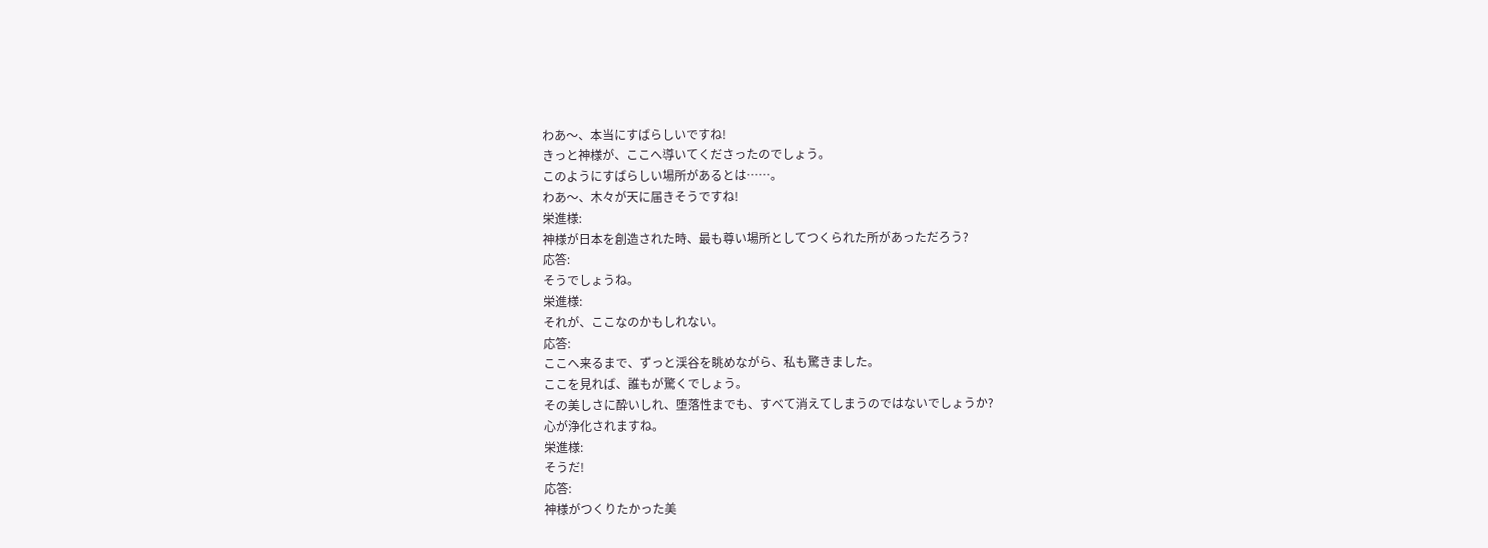わあ〜、本当にすばらしいですね!
きっと神様が、ここへ導いてくださったのでしょう。
このようにすばらしい場所があるとは……。
わあ〜、木々が天に届きそうですね!
栄進様:
神様が日本を創造された時、最も尊い場所としてつくられた所があっただろう?
応答:
そうでしょうね。
栄進様:
それが、ここなのかもしれない。
応答:
ここへ来るまで、ずっと渓谷を眺めながら、私も驚きました。
ここを見れば、誰もが驚くでしょう。
その美しさに酔いしれ、堕落性までも、すべて消えてしまうのではないでしょうか?
心が浄化されますね。
栄進様:
そうだ!
応答:
神様がつくりたかった美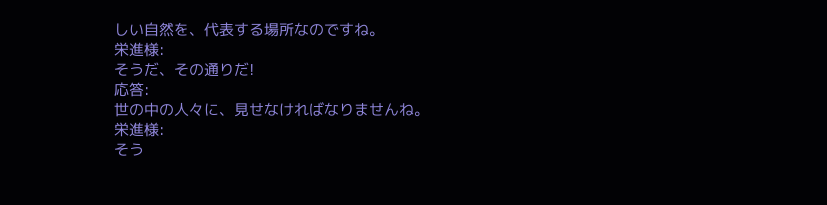しい自然を、代表する場所なのですね。
栄進様:
そうだ、その通りだ!
応答:
世の中の人々に、見せなければなりませんね。
栄進様:
そう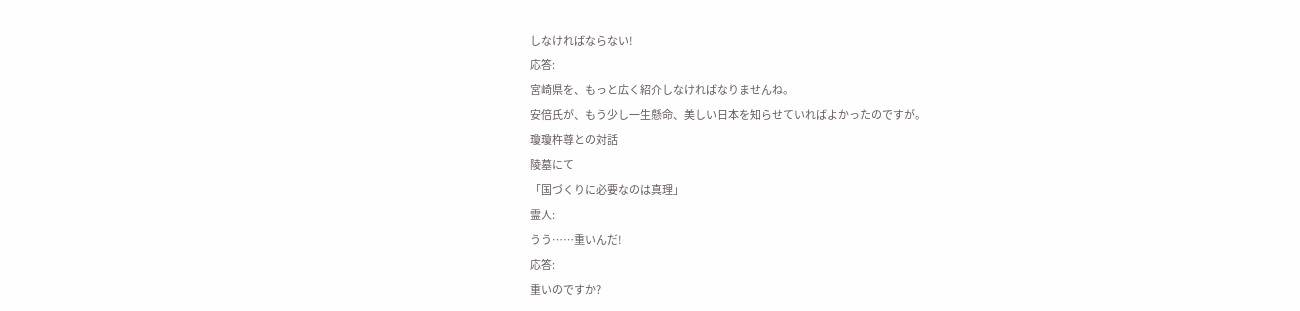しなければならない!
応答:
宮崎県を、もっと広く紹介しなければなりませんね。
安倍氏が、もう少し一生懸命、美しい日本を知らせていればよかったのですが。
瓊瓊杵尊との対話
陵墓にて
「国づくりに必要なのは真理」
霊人:
うう……重いんだ!
応答:
重いのですか?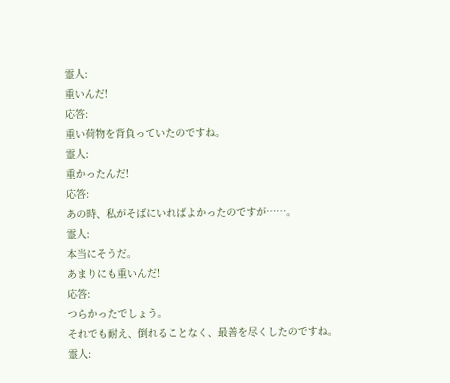霊人:
重いんだ!
応答:
重い荷物を背負っていたのですね。
霊人:
重かったんだ!
応答:
あの時、私がそばにいればよかったのですが……。
霊人:
本当にそうだ。
あまりにも重いんだ!
応答:
つらかったでしょう。
それでも耐え、倒れることなく、最善を尽くしたのですね。
霊人: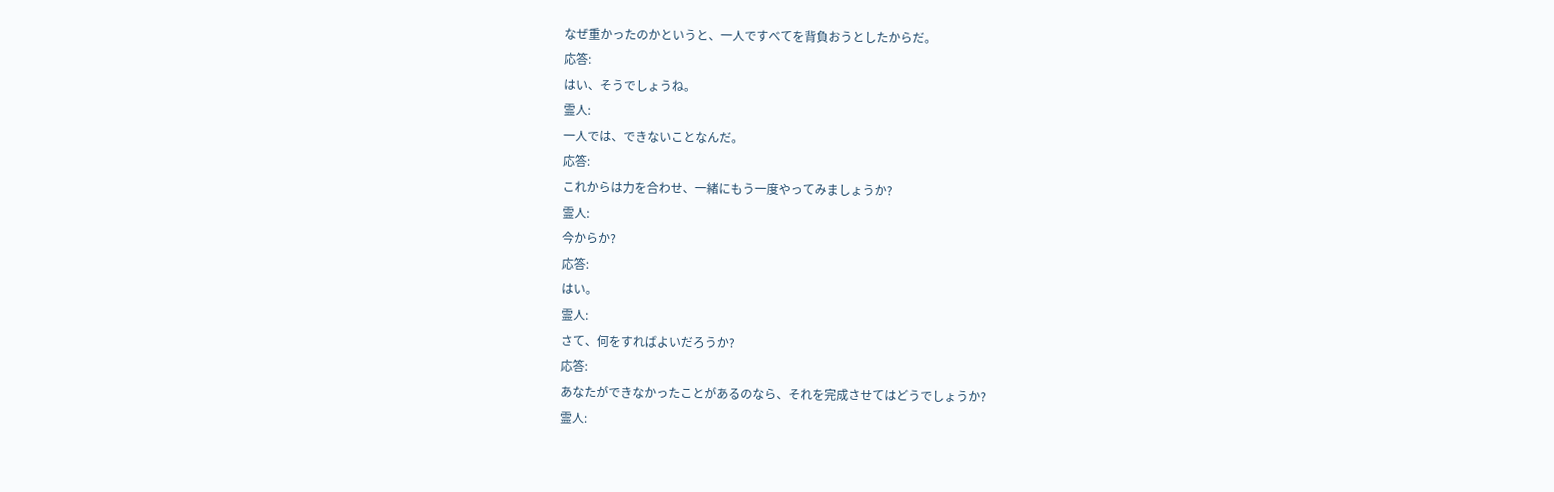なぜ重かったのかというと、一人ですべてを背負おうとしたからだ。
応答:
はい、そうでしょうね。
霊人:
一人では、できないことなんだ。
応答:
これからは力を合わせ、一緒にもう一度やってみましょうか?
霊人:
今からか?
応答:
はい。
霊人:
さて、何をすればよいだろうか?
応答:
あなたができなかったことがあるのなら、それを完成させてはどうでしょうか?
霊人: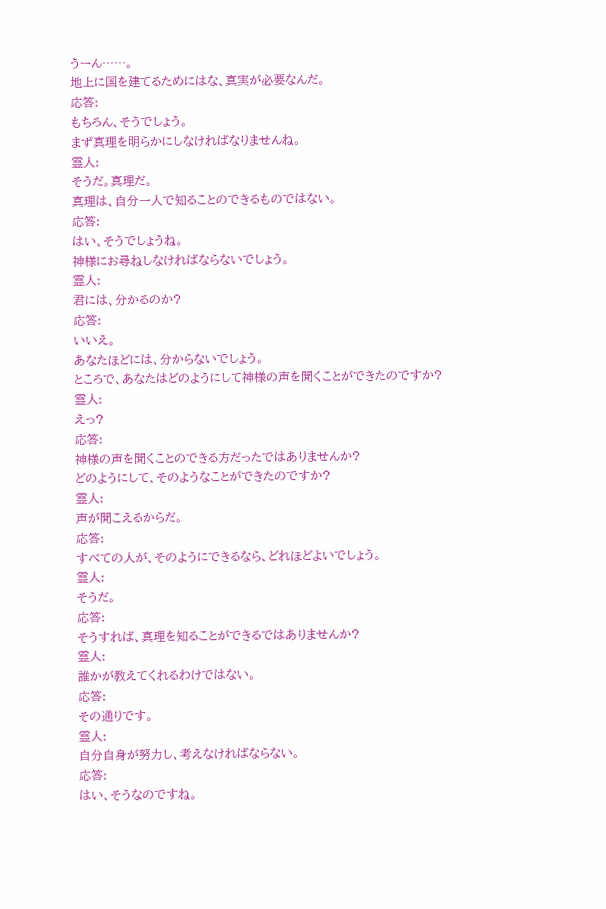うーん……。
地上に国を建てるためにはな、真実が必要なんだ。
応答:
もちろん、そうでしょう。
まず真理を明らかにしなければなりませんね。
霊人:
そうだ。真理だ。
真理は、自分一人で知ることのできるものではない。
応答:
はい、そうでしょうね。
神様にお尋ねしなければならないでしょう。
霊人:
君には、分かるのか?
応答:
いいえ。
あなたほどには、分からないでしょう。
ところで、あなたはどのようにして神様の声を聞くことができたのですか?
霊人:
えっ?
応答:
神様の声を聞くことのできる方だったではありませんか?
どのようにして、そのようなことができたのですか?
霊人:
声が聞こえるからだ。
応答:
すべての人が、そのようにできるなら、どれほどよいでしょう。
霊人:
そうだ。
応答:
そうすれば、真理を知ることができるではありませんか?
霊人:
誰かが教えてくれるわけではない。
応答:
その通りです。
霊人:
自分自身が努力し、考えなければならない。
応答:
はい、そうなのですね。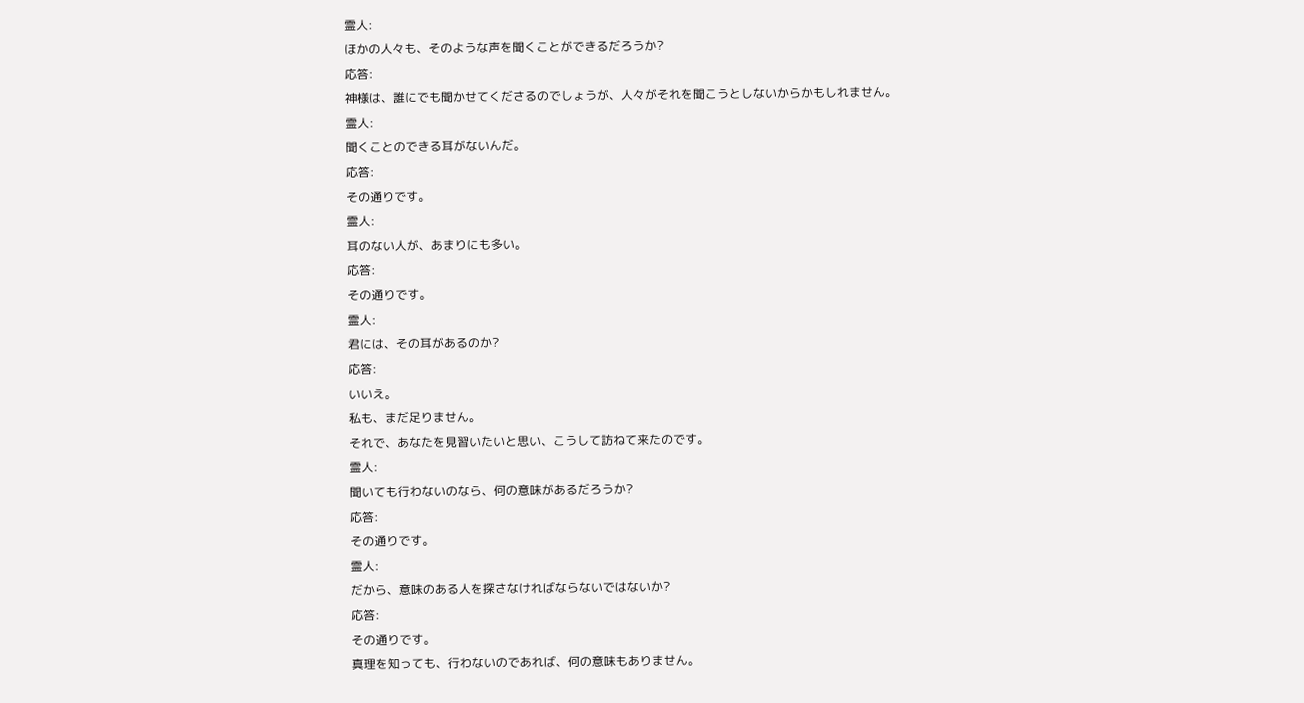霊人:
ほかの人々も、そのような声を聞くことができるだろうか?
応答:
神様は、誰にでも聞かせてくださるのでしょうが、人々がそれを聞こうとしないからかもしれません。
霊人:
聞くことのできる耳がないんだ。
応答:
その通りです。
霊人:
耳のない人が、あまりにも多い。
応答:
その通りです。
霊人:
君には、その耳があるのか?
応答:
いいえ。
私も、まだ足りません。
それで、あなたを見習いたいと思い、こうして訪ねて来たのです。
霊人:
聞いても行わないのなら、何の意味があるだろうか?
応答:
その通りです。
霊人:
だから、意味のある人を探さなければならないではないか?
応答:
その通りです。
真理を知っても、行わないのであれば、何の意味もありません。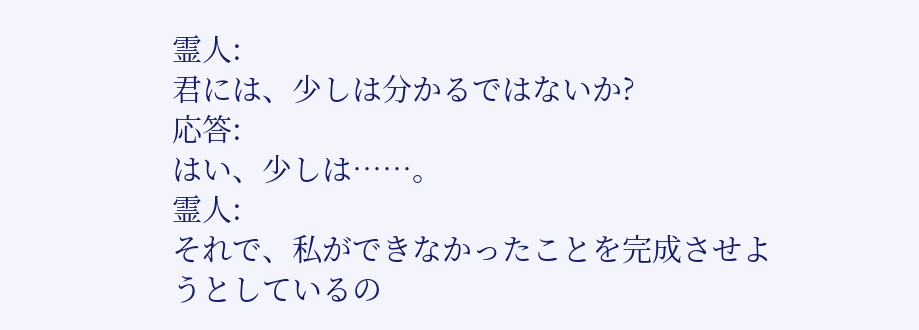霊人:
君には、少しは分かるではないか?
応答:
はい、少しは……。
霊人:
それで、私ができなかったことを完成させようとしているの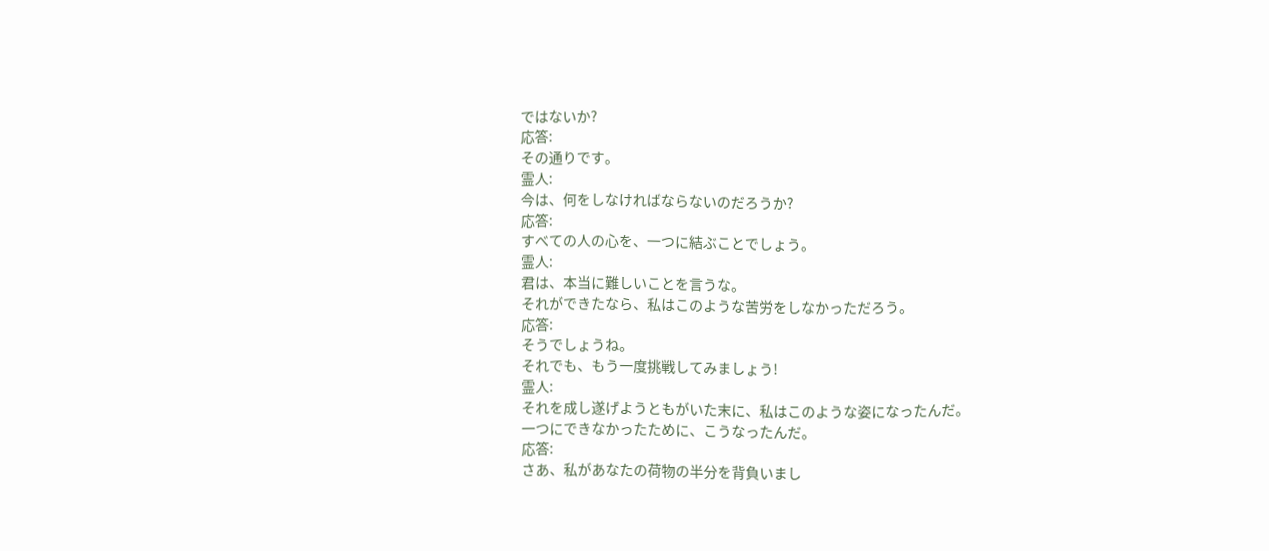ではないか?
応答:
その通りです。
霊人:
今は、何をしなければならないのだろうか?
応答:
すべての人の心を、一つに結ぶことでしょう。
霊人:
君は、本当に難しいことを言うな。
それができたなら、私はこのような苦労をしなかっただろう。
応答:
そうでしょうね。
それでも、もう一度挑戦してみましょう!
霊人:
それを成し遂げようともがいた末に、私はこのような姿になったんだ。
一つにできなかったために、こうなったんだ。
応答:
さあ、私があなたの荷物の半分を背負いまし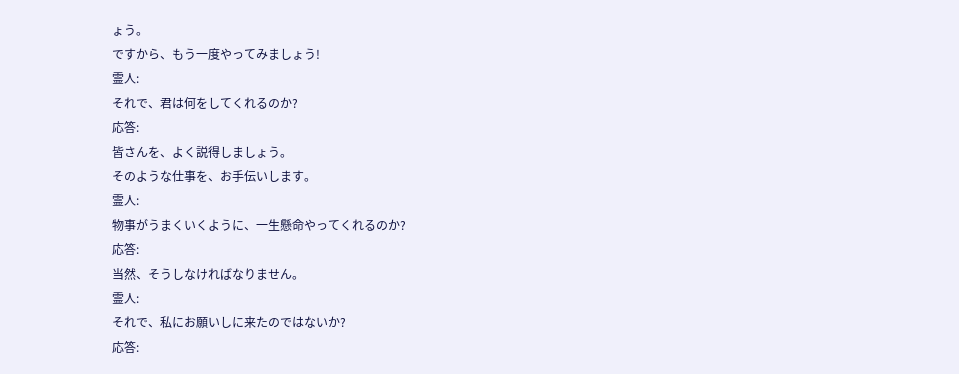ょう。
ですから、もう一度やってみましょう!
霊人:
それで、君は何をしてくれるのか?
応答:
皆さんを、よく説得しましょう。
そのような仕事を、お手伝いします。
霊人:
物事がうまくいくように、一生懸命やってくれるのか?
応答:
当然、そうしなければなりません。
霊人:
それで、私にお願いしに来たのではないか?
応答: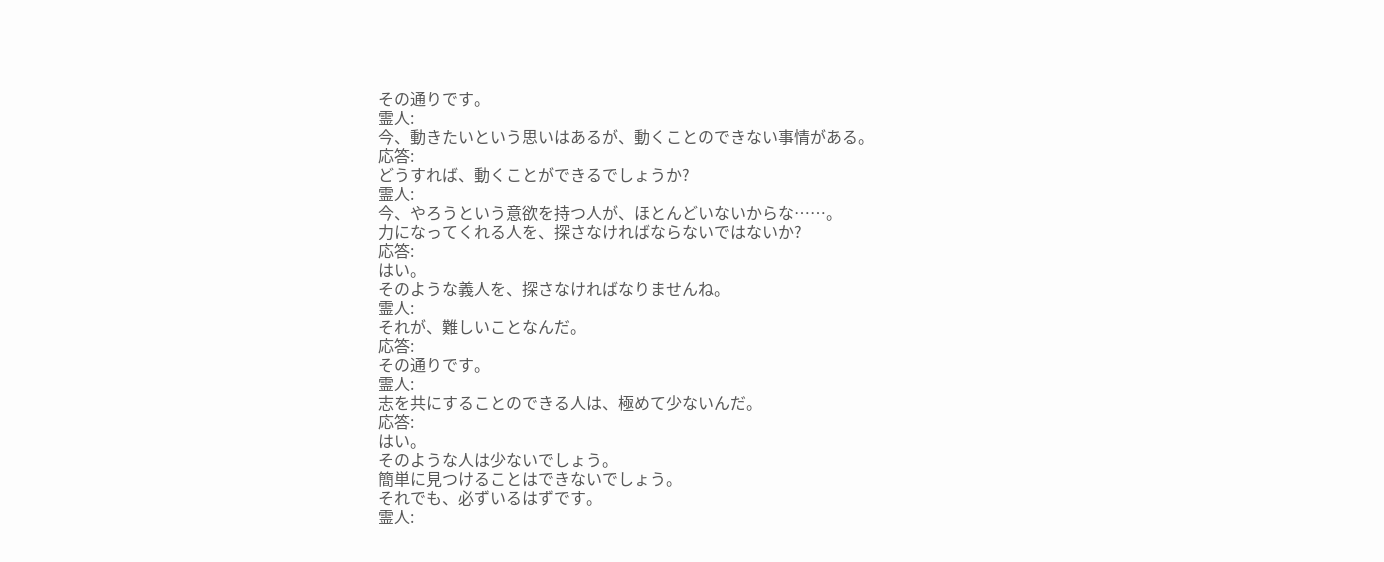その通りです。
霊人:
今、動きたいという思いはあるが、動くことのできない事情がある。
応答:
どうすれば、動くことができるでしょうか?
霊人:
今、やろうという意欲を持つ人が、ほとんどいないからな……。
力になってくれる人を、探さなければならないではないか?
応答:
はい。
そのような義人を、探さなければなりませんね。
霊人:
それが、難しいことなんだ。
応答:
その通りです。
霊人:
志を共にすることのできる人は、極めて少ないんだ。
応答:
はい。
そのような人は少ないでしょう。
簡単に見つけることはできないでしょう。
それでも、必ずいるはずです。
霊人: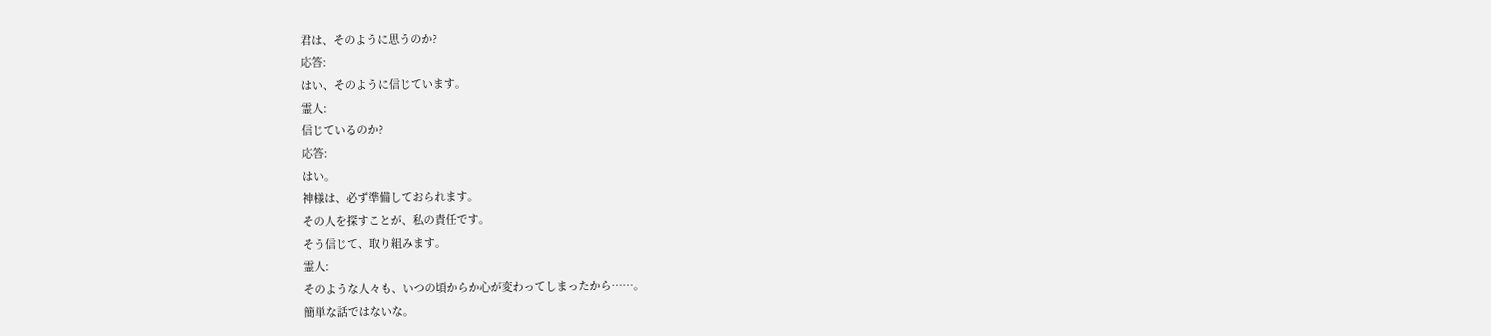君は、そのように思うのか?
応答:
はい、そのように信じています。
霊人:
信じているのか?
応答:
はい。
神様は、必ず準備しておられます。
その人を探すことが、私の責任です。
そう信じて、取り組みます。
霊人:
そのような人々も、いつの頃からか心が変わってしまったから……。
簡単な話ではないな。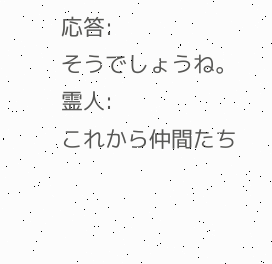応答:
そうでしょうね。
霊人:
これから仲間たち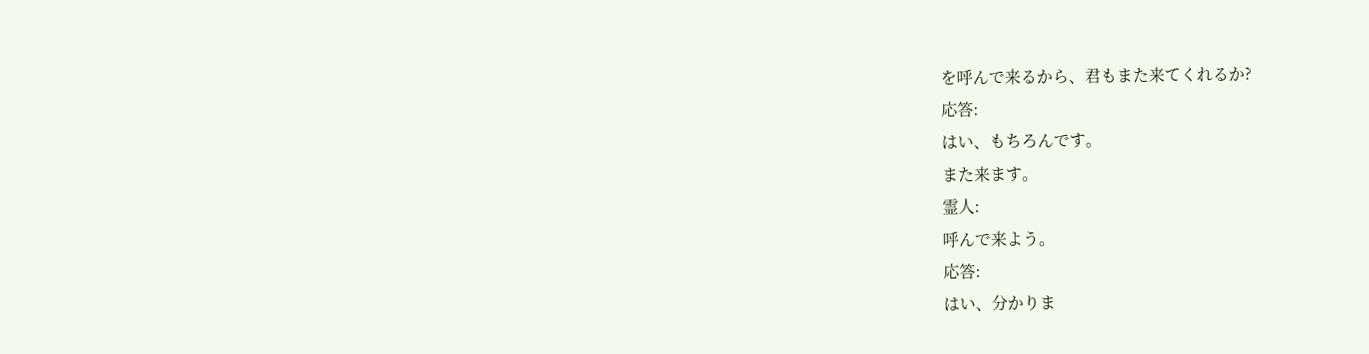を呼んで来るから、君もまた来てくれるか?
応答:
はい、もちろんです。
また来ます。
霊人:
呼んで来よう。
応答:
はい、分かりま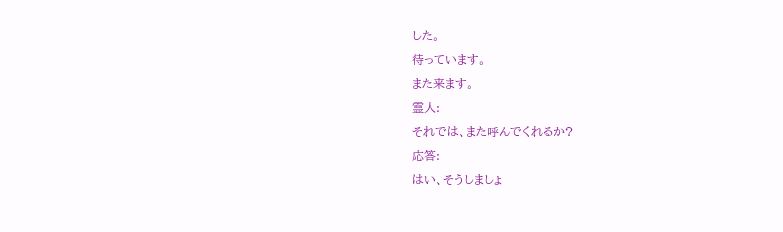した。
待っています。
また来ます。
霊人:
それでは、また呼んでくれるか?
応答:
はい、そうしましょ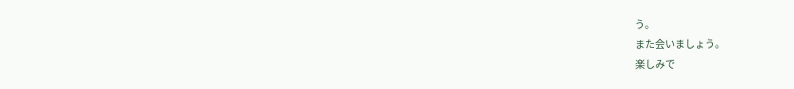う。
また会いましょう。
楽しみで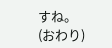すね。
(おわり)